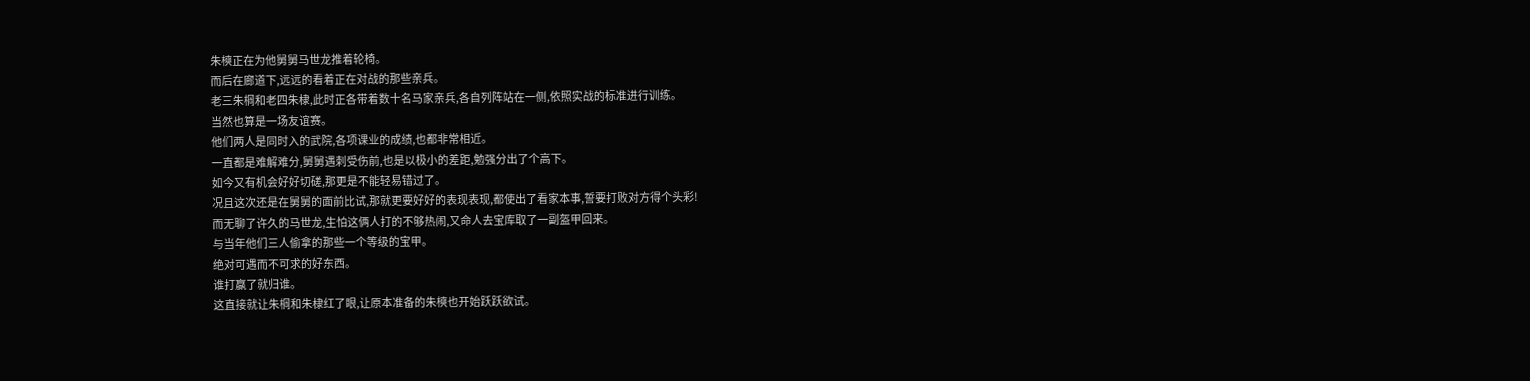朱樉正在为他舅舅马世龙推着轮椅。
而后在廊道下,远远的看着正在对战的那些亲兵。
老三朱棡和老四朱棣,此时正各带着数十名马家亲兵,各自列阵站在一侧,依照实战的标准进行训练。
当然也算是一场友谊赛。
他们两人是同时入的武院,各项课业的成绩,也都非常相近。
一直都是难解难分,舅舅遇刺受伤前,也是以极小的差距,勉强分出了个高下。
如今又有机会好好切磋,那更是不能轻易错过了。
况且这次还是在舅舅的面前比试,那就更要好好的表现表现,都使出了看家本事,誓要打败对方得个头彩!
而无聊了许久的马世龙,生怕这俩人打的不够热闹,又命人去宝库取了一副盔甲回来。
与当年他们三人偷拿的那些一个等级的宝甲。
绝对可遇而不可求的好东西。
谁打赢了就归谁。
这直接就让朱棡和朱棣红了眼,让原本准备的朱樉也开始跃跃欲试。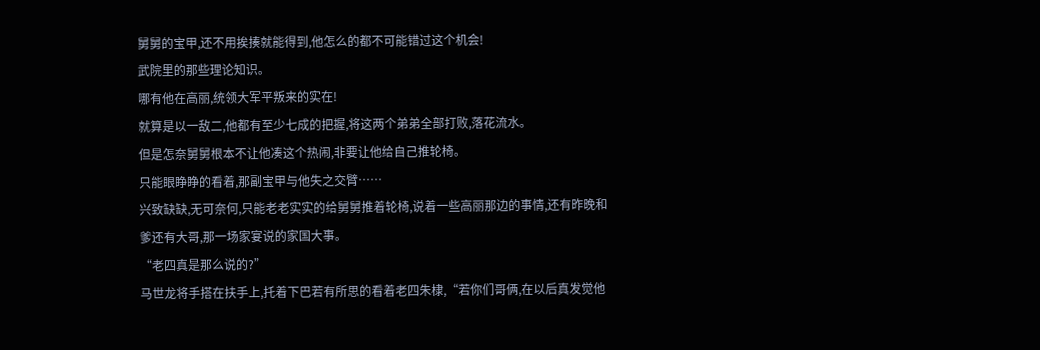舅舅的宝甲,还不用挨揍就能得到,他怎么的都不可能错过这个机会!
武院里的那些理论知识。
哪有他在高丽,统领大军平叛来的实在!
就算是以一敌二,他都有至少七成的把握,将这两个弟弟全部打败,落花流水。
但是怎奈舅舅根本不让他凑这个热闹,非要让他给自己推轮椅。
只能眼睁睁的看着,那副宝甲与他失之交臂……
兴致缺缺,无可奈何,只能老老实实的给舅舅推着轮椅,说着一些高丽那边的事情,还有昨晚和爹还有大哥,那一场家宴说的家国大事。
“老四真是那么说的?”
马世龙将手搭在扶手上,托着下巴若有所思的看着老四朱棣,“若你们哥俩,在以后真发觉他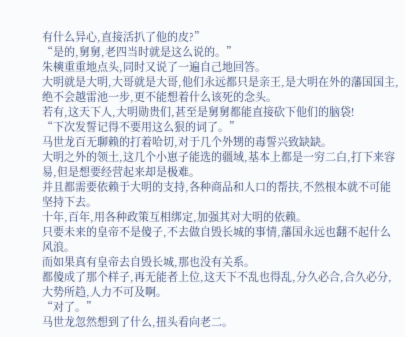有什么异心,直接活扒了他的皮?”
“是的,舅舅,老四当时就是这么说的。”
朱樉重重地点头,同时又说了一遍自己地回答。
大明就是大明,大哥就是大哥,他们永远都只是亲王,是大明在外的藩国国主,绝不会越雷池一步,更不能想着什么该死的念头。
若有,这天下人,大明勋贵们,甚至是舅舅都能直接砍下他们的脑袋!
“下次发誓记得不要用这么狠的词了。”
马世龙百无聊赖的打着哈切,对于几个外甥的毒誓兴致缺缺。
大明之外的领土,这几个小崽子能选的疆域,基本上都是一穷二白,打下来容易,但是想要经营起来却是极难。
并且都需要依赖于大明的支持,各种商品和人口的帮扶,不然根本就不可能坚持下去。
十年,百年,用各种政策互相绑定,加强其对大明的依赖。
只要未来的皇帝不是傻子,不去做自毁长城的事情,藩国永远也翻不起什么风浪。
而如果真有皇帝去自毁长城,那也没有关系。
都傻成了那个样子,再无能者上位,这天下不乱也得乱,分久必合,合久必分,大势所趋,人力不可及啊。
“对了。”
马世龙忽然想到了什么,扭头看向老二。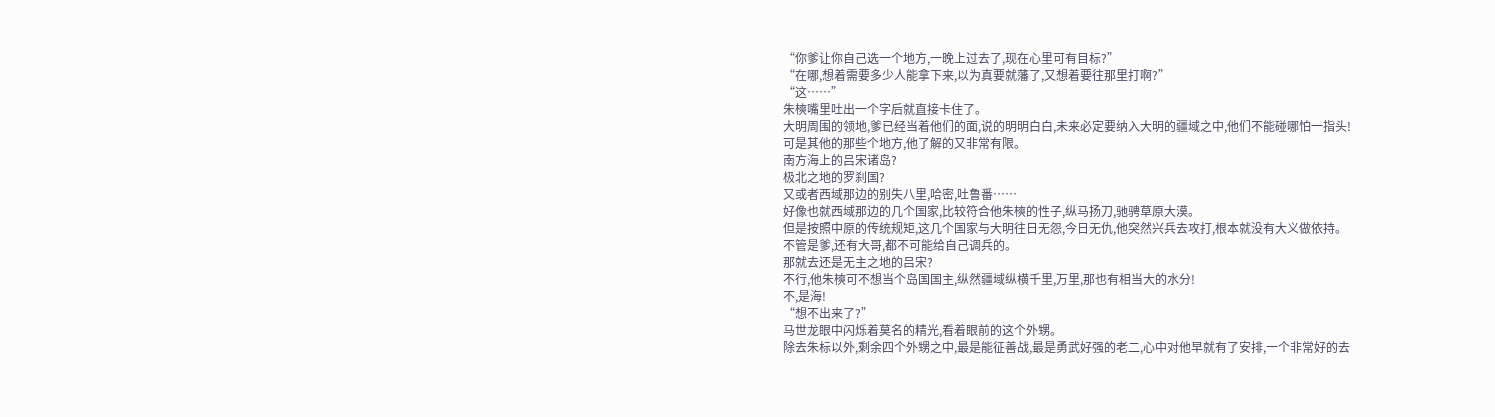“你爹让你自己选一个地方,一晚上过去了,现在心里可有目标?”
“在哪,想着需要多少人能拿下来,以为真要就藩了,又想着要往那里打啊?”
“这……”
朱樉嘴里吐出一个字后就直接卡住了。
大明周围的领地,爹已经当着他们的面,说的明明白白,未来必定要纳入大明的疆域之中,他们不能碰哪怕一指头!
可是其他的那些个地方,他了解的又非常有限。
南方海上的吕宋诸岛?
极北之地的罗刹国?
又或者西域那边的别失八里,哈密,吐鲁番……
好像也就西域那边的几个国家,比较符合他朱樉的性子,纵马扬刀,驰骋草原大漠。
但是按照中原的传统规矩,这几个国家与大明往日无怨,今日无仇,他突然兴兵去攻打,根本就没有大义做依持。
不管是爹,还有大哥,都不可能给自己调兵的。
那就去还是无主之地的吕宋?
不行,他朱樉可不想当个岛国国主,纵然疆域纵横千里,万里,那也有相当大的水分!
不,是海!
“想不出来了?”
马世龙眼中闪烁着莫名的精光,看着眼前的这个外甥。
除去朱标以外,剩余四个外甥之中,最是能征善战,最是勇武好强的老二,心中对他早就有了安排,一个非常好的去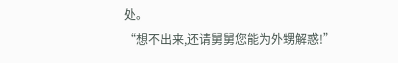处。
“想不出来,还请舅舅您能为外甥解惑!”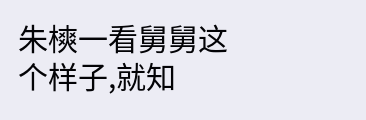朱樉一看舅舅这个样子,就知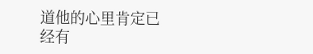道他的心里肯定已经有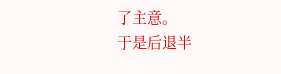了主意。
于是后退半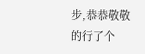步,恭恭敬敬的行了个